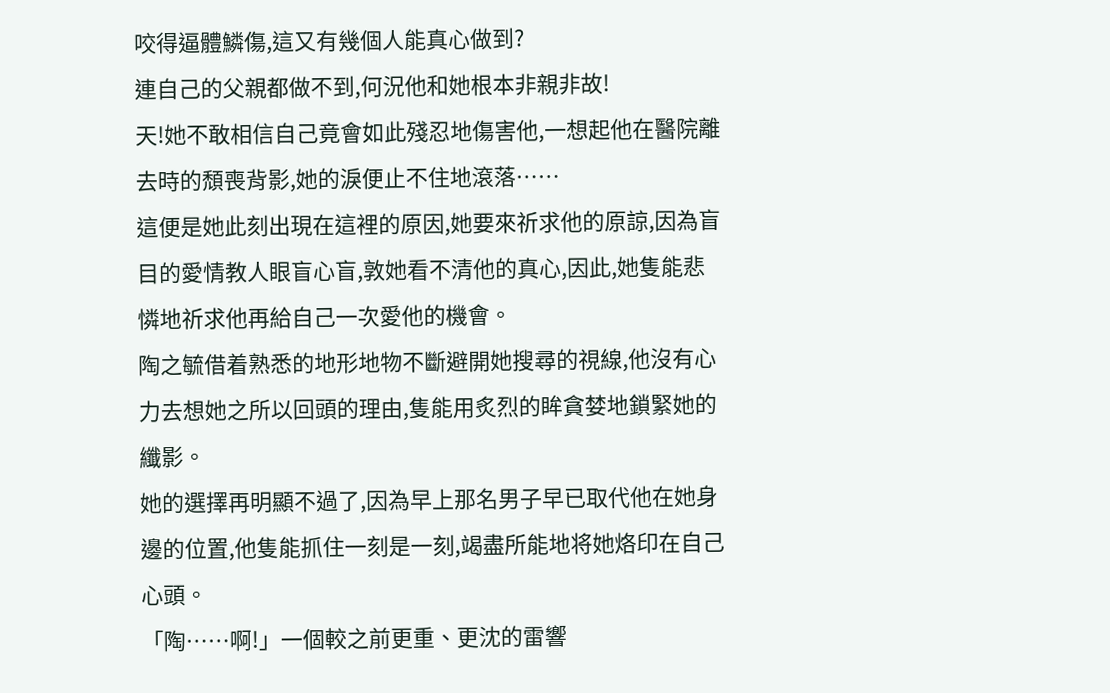咬得逼體鱗傷,這又有幾個人能真心做到?
連自己的父親都做不到,何況他和她根本非親非故!
天!她不敢相信自己竟會如此殘忍地傷害他,一想起他在醫院離去時的頹喪背影,她的淚便止不住地滾落……
這便是她此刻出現在這裡的原因,她要來祈求他的原諒,因為盲目的愛情教人眼盲心盲,敦她看不清他的真心,因此,她隻能悲憐地祈求他再給自己一次愛他的機會。
陶之毓借着熟悉的地形地物不斷避開她搜尋的視線,他沒有心力去想她之所以回頭的理由,隻能用炙烈的眸貪婪地鎖緊她的纖影。
她的選擇再明顯不過了,因為早上那名男子早已取代他在她身邊的位置,他隻能抓住一刻是一刻,竭盡所能地将她烙印在自己心頭。
「陶……啊!」一個較之前更重、更沈的雷響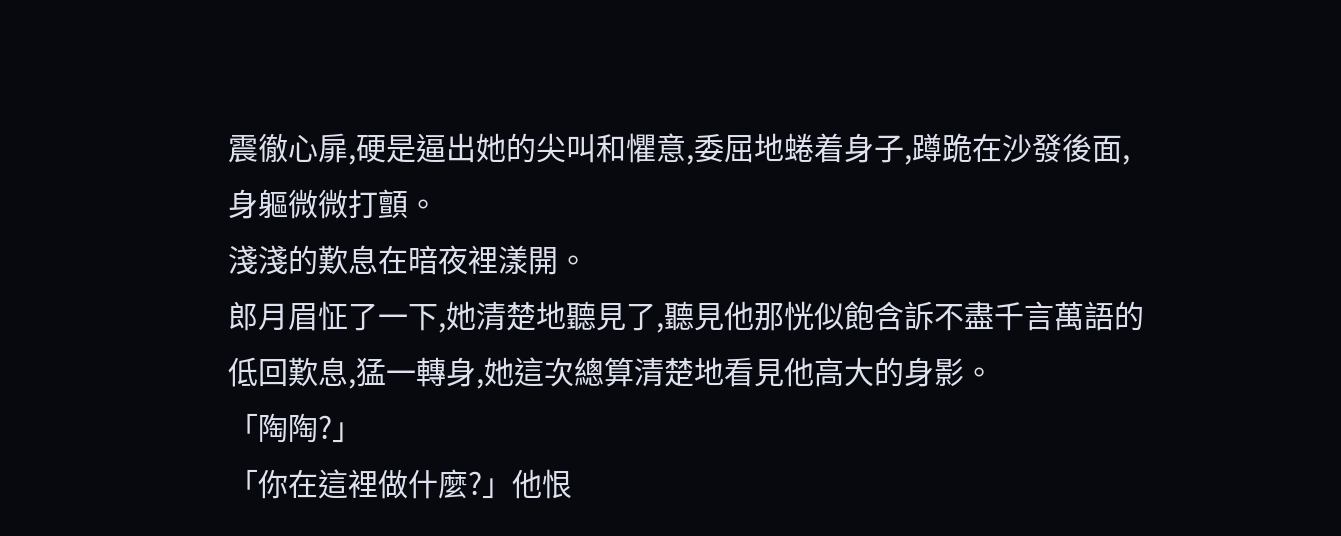震徹心扉,硬是逼出她的尖叫和懼意,委屈地蜷着身子,蹲跪在沙發後面,身軀微微打顫。
淺淺的歎息在暗夜裡漾開。
郎月眉怔了一下,她清楚地聽見了,聽見他那恍似飽含訴不盡千言萬語的低回歎息,猛一轉身,她這次總算清楚地看見他高大的身影。
「陶陶?」
「你在這裡做什麼?」他恨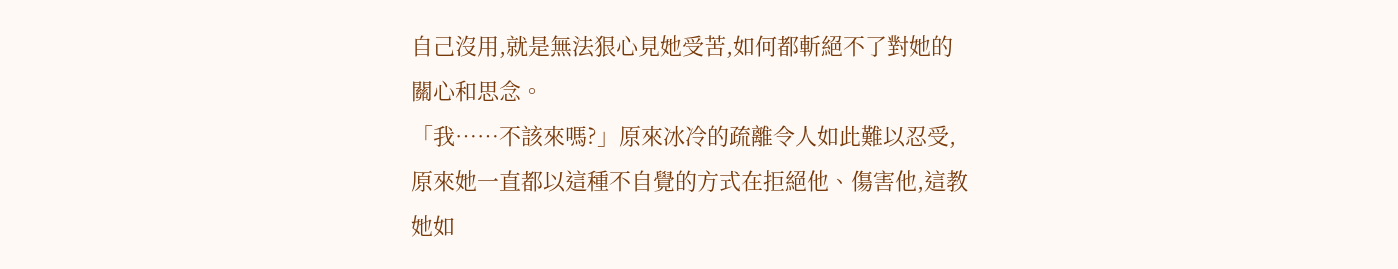自己沒用,就是無法狠心見她受苦,如何都斬絕不了對她的關心和思念。
「我……不該來嗎?」原來冰冷的疏離令人如此難以忍受,原來她一直都以這種不自覺的方式在拒絕他、傷害他,這教她如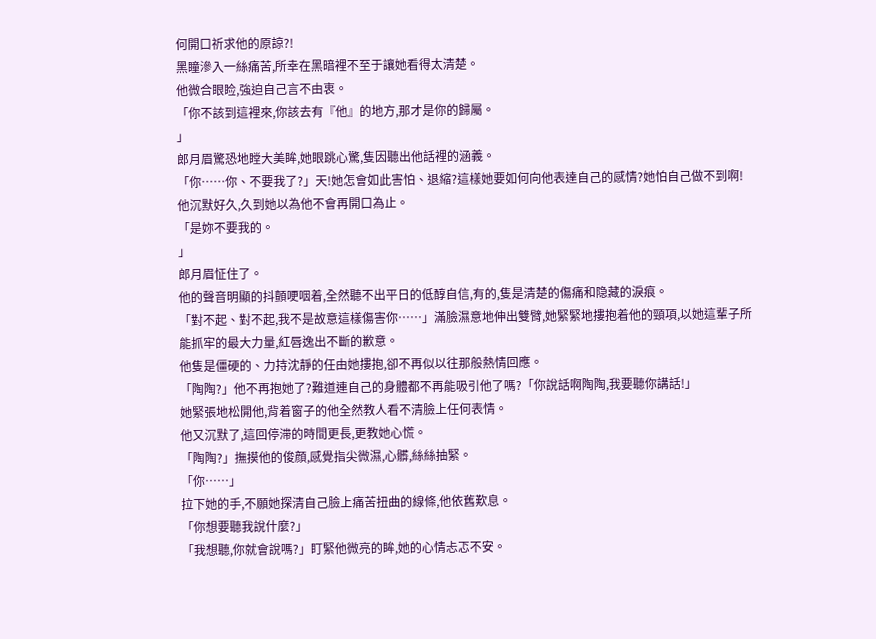何開口祈求他的原諒?!
黑瞳滲入一絲痛苦,所幸在黑暗裡不至于讓她看得太清楚。
他微合眼睑,強迫自己言不由衷。
「你不該到這裡來,你該去有『他』的地方,那才是你的歸屬。
」
郎月眉驚恐地瞠大美眸,她眼跳心驚,隻因聽出他話裡的涵義。
「你……你、不要我了?」天!她怎會如此害怕、退縮?這樣她要如何向他表達自己的感情?她怕自己做不到啊!
他沉默好久,久到她以為他不會再開口為止。
「是妳不要我的。
」
郎月眉怔住了。
他的聲音明顯的抖顫哽咽着,全然聽不出平日的低醇自信,有的,隻是清楚的傷痛和隐藏的淚痕。
「對不起、對不起,我不是故意這樣傷害你……」滿臉濕意地伸出雙臂,她緊緊地摟抱着他的頸項,以她這輩子所能抓牢的最大力量,紅唇逸出不斷的歉意。
他隻是僵硬的、力持沈靜的任由她摟抱,卻不再似以往那般熱情回應。
「陶陶?」他不再抱她了?難道連自己的身體都不再能吸引他了嗎?「你說話啊陶陶,我要聽你講話!」
她緊張地松開他,背着窗子的他全然教人看不清臉上任何表情。
他又沉默了,這回停滞的時間更長,更教她心慌。
「陶陶?」撫摸他的俊顔,感覺指尖微濕,心髒,絲絲抽緊。
「你……」
拉下她的手,不願她探清自己臉上痛苦扭曲的線條,他依舊歎息。
「你想要聽我說什麼?」
「我想聽,你就會說嗎?」盯緊他微亮的眸,她的心情忐忑不安。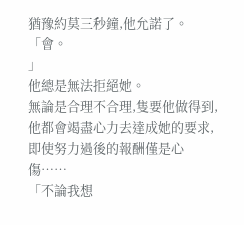猶豫約莫三秒鐘,他允諾了。
「會。
」
他總是無法拒絕她。
無論是合理不合理,隻要他做得到,他都會竭盡心力去達成她的要求,即使努力過後的報酬僅是心傷……
「不論我想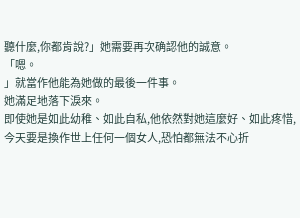聽什麼,你都肯說?」她需要再次确認他的誠意。
「嗯。
」就當作他能為她做的最後一件事。
她滿足地落下淚來。
即使她是如此幼稚、如此自私,他依然對她這麼好、如此疼惜,今天要是換作世上任何一個女人,恐怕都無法不心折